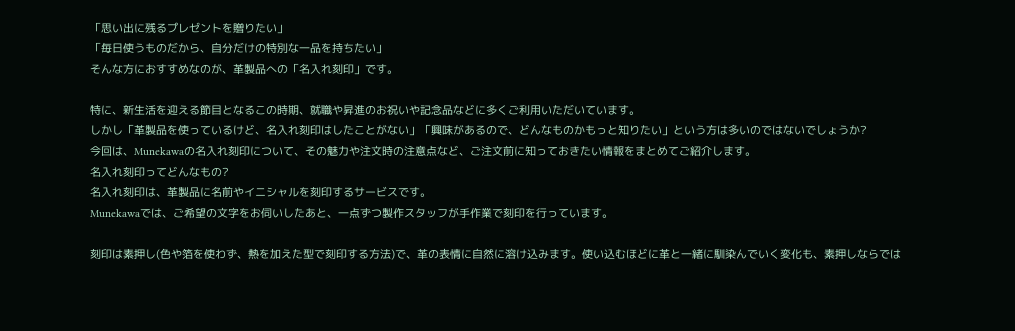「思い出に残るプレゼントを贈りたい」
「毎日使うものだから、自分だけの特別な一品を持ちたい」
そんな方におすすめなのが、革製品への「名入れ刻印」です。

特に、新生活を迎える節目となるこの時期、就職や昇進のお祝いや記念品などに多くご利用いただいています。
しかし「革製品を使っているけど、名入れ刻印はしたことがない」「興味があるので、どんなものかもっと知りたい」という方は多いのではないでしょうか?
今回は、Munekawaの名入れ刻印について、その魅力や注文時の注意点など、ご注文前に知っておきたい情報をまとめてご紹介します。
名入れ刻印ってどんなもの?
名入れ刻印は、革製品に名前やイニシャルを刻印するサービスです。
Munekawaでは、ご希望の文字をお伺いしたあと、一点ずつ製作スタッフが手作業で刻印を行っています。

刻印は素押し(色や箔を使わず、熱を加えた型で刻印する方法)で、革の表情に自然に溶け込みます。使い込むほどに革と一緒に馴染んでいく変化も、素押しならでは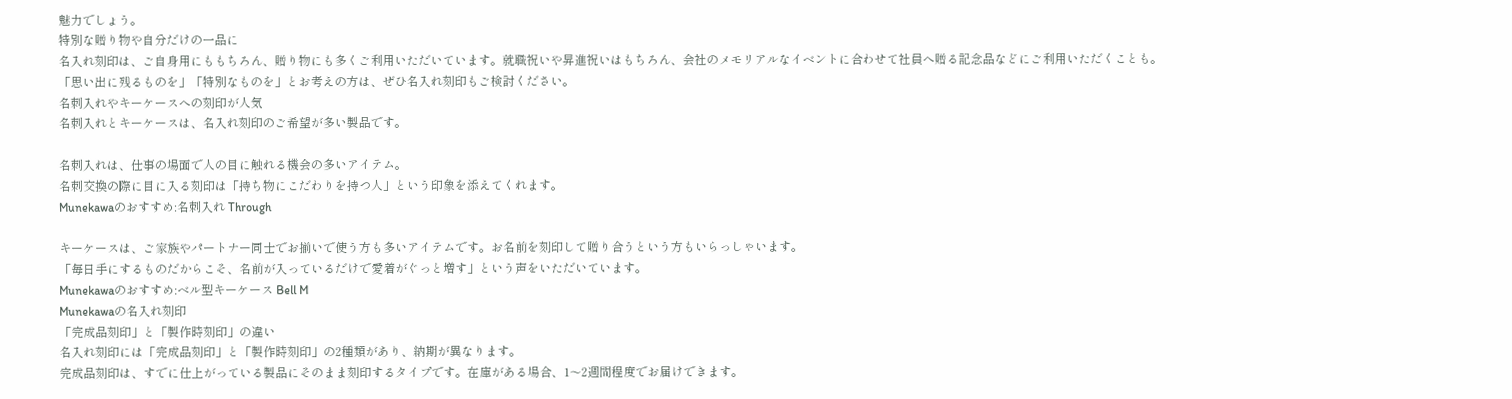魅力でしょう。
特別な贈り物や自分だけの一品に
名入れ刻印は、ご自身用にももちろん、贈り物にも多くご利用いただいています。就職祝いや昇進祝いはもちろん、会社のメモリアルなイベントに合わせて社員へ贈る記念品などにご利用いただくことも。
「思い出に残るものを」「特別なものを」とお考えの方は、ぜひ名入れ刻印もご検討ください。
名刺入れやキーケースへの刻印が人気
名刺入れとキーケースは、名入れ刻印のご希望が多い製品です。

名刺入れは、仕事の場面で人の目に触れる機会の多いアイテム。
名刺交換の際に目に入る刻印は「持ち物にこだわりを持つ人」という印象を添えてくれます。
Munekawaのおすすめ:名刺入れ Through

キーケースは、ご家族やパートナー同士でお揃いで使う方も多いアイテムです。お名前を刻印して贈り合うという方もいらっしゃいます。
「毎日手にするものだからこそ、名前が入っているだけで愛着がぐっと増す」という声をいただいています。
Munekawaのおすすめ:ベル型キーケース Bell M
Munekawaの名入れ刻印
「完成品刻印」と「製作時刻印」の違い
名入れ刻印には「完成品刻印」と「製作時刻印」の2種類があり、納期が異なります。
完成品刻印は、すでに仕上がっている製品にそのまま刻印するタイプです。在庫がある場合、1〜2週間程度でお届けできます。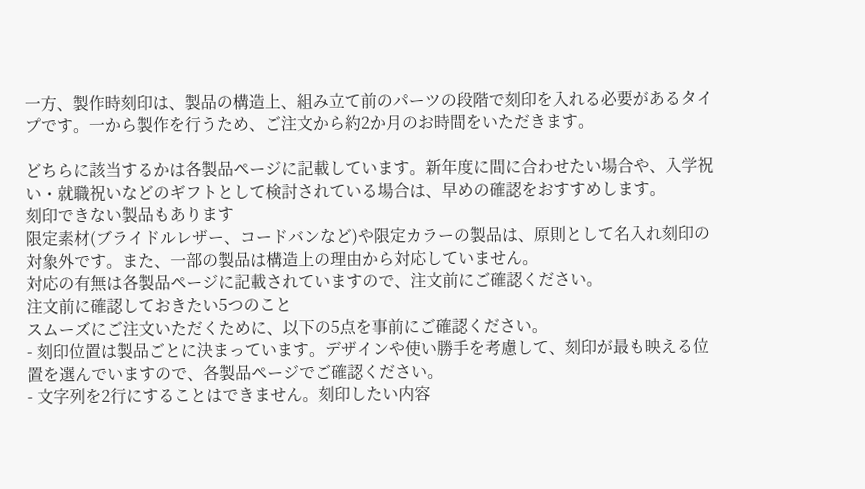一方、製作時刻印は、製品の構造上、組み立て前のパーツの段階で刻印を入れる必要があるタイプです。一から製作を行うため、ご注文から約2か月のお時間をいただきます。

どちらに該当するかは各製品ページに記載しています。新年度に間に合わせたい場合や、入学祝い・就職祝いなどのギフトとして検討されている場合は、早めの確認をおすすめします。
刻印できない製品もあります
限定素材(ブライドルレザー、コードバンなど)や限定カラーの製品は、原則として名入れ刻印の対象外です。また、一部の製品は構造上の理由から対応していません。
対応の有無は各製品ページに記載されていますので、注文前にご確認ください。
注文前に確認しておきたい5つのこと
スムーズにご注文いただくために、以下の5点を事前にご確認ください。
- 刻印位置は製品ごとに決まっています。デザインや使い勝手を考慮して、刻印が最も映える位置を選んでいますので、各製品ページでご確認ください。
- 文字列を2行にすることはできません。刻印したい内容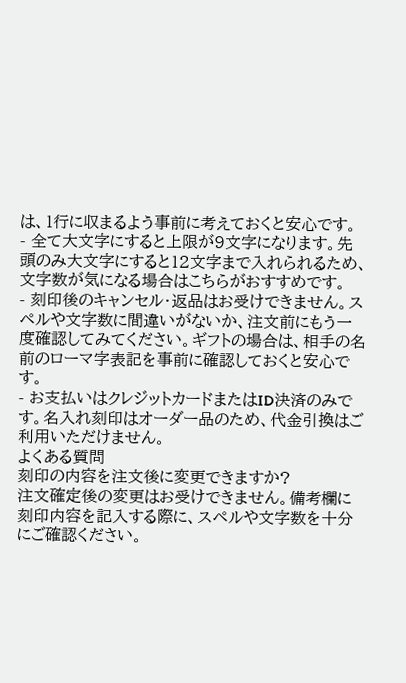は、1行に収まるよう事前に考えておくと安心です。
- 全て大文字にすると上限が9文字になります。先頭のみ大文字にすると12文字まで入れられるため、文字数が気になる場合はこちらがおすすめです。
- 刻印後のキャンセル・返品はお受けできません。スペルや文字数に間違いがないか、注文前にもう一度確認してみてください。ギフトの場合は、相手の名前のローマ字表記を事前に確認しておくと安心です。
- お支払いはクレジットカードまたはID決済のみです。名入れ刻印はオーダー品のため、代金引換はご利用いただけません。
よくある質問
刻印の内容を注文後に変更できますか?
注文確定後の変更はお受けできません。備考欄に刻印内容を記入する際に、スペルや文字数を十分にご確認ください。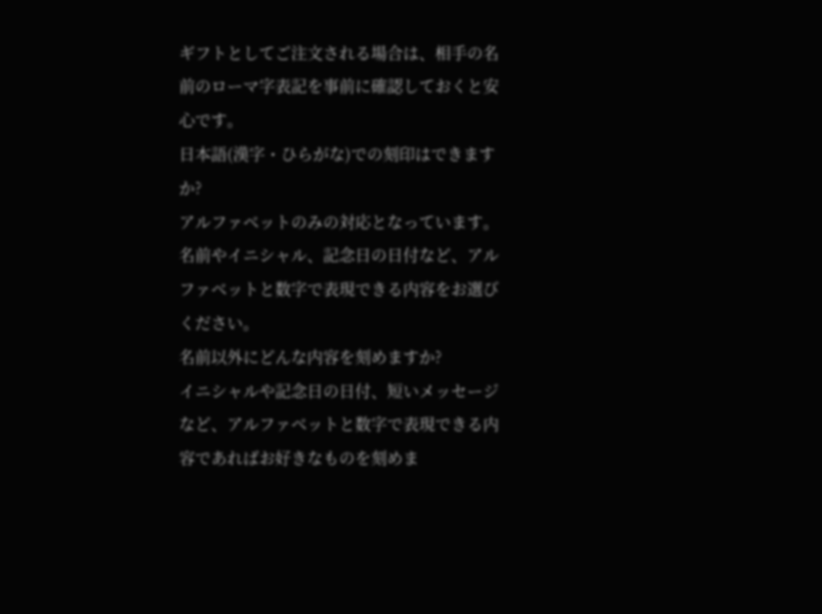ギフトとしてご注文される場合は、相手の名前のローマ字表記を事前に確認しておくと安心です。
日本語(漢字・ひらがな)での刻印はできますか?
アルファベットのみの対応となっています。名前やイニシャル、記念日の日付など、アルファベットと数字で表現できる内容をお選びください。
名前以外にどんな内容を刻めますか?
イニシャルや記念日の日付、短いメッセージなど、アルファベットと数字で表現できる内容であればお好きなものを刻めま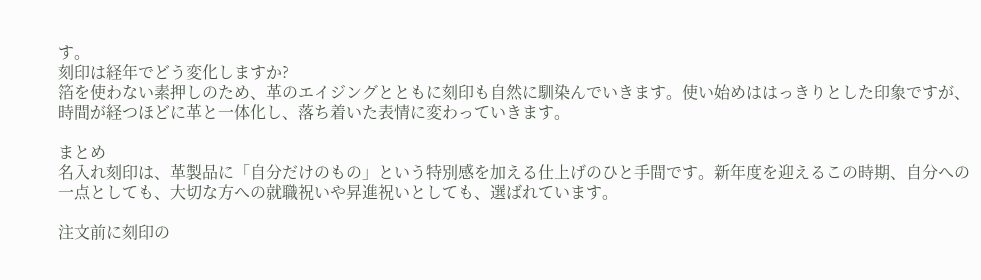す。
刻印は経年でどう変化しますか?
箔を使わない素押しのため、革のエイジングとともに刻印も自然に馴染んでいきます。使い始めははっきりとした印象ですが、時間が経つほどに革と一体化し、落ち着いた表情に変わっていきます。

まとめ
名入れ刻印は、革製品に「自分だけのもの」という特別感を加える仕上げのひと手間です。新年度を迎えるこの時期、自分への一点としても、大切な方への就職祝いや昇進祝いとしても、選ばれています。

注文前に刻印の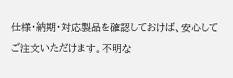仕様・納期・対応製品を確認しておけば、安心してご注文いただけます。不明な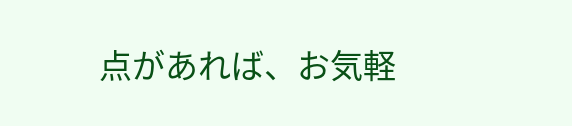点があれば、お気軽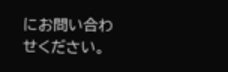にお問い合わせください。